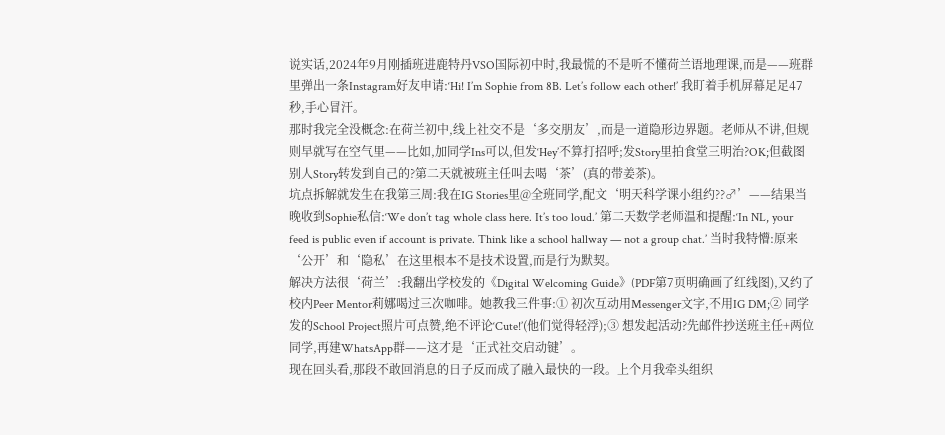说实话,2024年9月刚插班进鹿特丹VSO国际初中时,我最慌的不是听不懂荷兰语地理课,而是——班群里弹出一条Instagram好友申请:‘Hi! I’m Sophie from 8B. Let’s follow each other!’ 我盯着手机屏幕足足47秒,手心冒汗。
那时我完全没概念:在荷兰初中,线上社交不是‘多交朋友’,而是一道隐形边界题。老师从不讲,但规则早就写在空气里——比如,加同学Ins可以,但发‘Hey’不算打招呼;发Story里拍食堂三明治?OK;但截图别人Story转发到自己的?第二天就被班主任叫去喝‘茶’(真的带姜茶)。
坑点拆解就发生在我第三周:我在IG Stories里@全班同学,配文‘明天科学课小组约??♂’——结果当晚收到Sophie私信:‘We don’t tag whole class here. It’s too loud.’ 第二天数学老师温和提醒:‘In NL, your feed is public even if account is private. Think like a school hallway — not a group chat.’ 当时我特懵:原来‘公开’和‘隐私’在这里根本不是技术设置,而是行为默契。
解决方法很‘荷兰’:我翻出学校发的《Digital Welcoming Guide》(PDF第7页明确画了红线图),又约了校内Peer Mentor莉娜喝过三次咖啡。她教我三件事:① 初次互动用Messenger文字,不用IG DM;② 同学发的School Project照片可点赞,绝不评论‘Cute!’(他们觉得轻浮);③ 想发起活动?先邮件抄送班主任+两位同学,再建WhatsApp群——这才是‘正式社交启动键’。
现在回头看,那段不敢回消息的日子反而成了融入最快的一段。上个月我牵头组织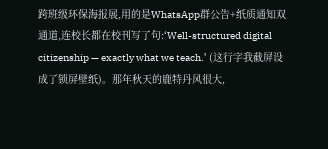跨班级环保海报展,用的是WhatsApp群公告+纸质通知双通道,连校长都在校刊写了句:‘Well-structured digital citizenship — exactly what we teach.’ (这行字我截屏设成了锁屏壁纸)。那年秋天的鹿特丹风很大,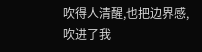吹得人清醒,也把边界感,吹进了我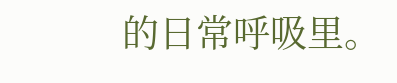的日常呼吸里。